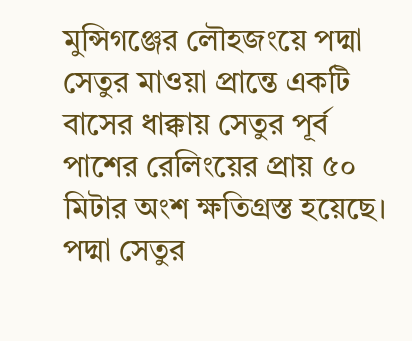মুন্সিগঞ্জের লৌহজংয়ে পদ্মা সেতুর মাওয়া প্রান্তে একটি বাসের ধাক্কায় সেতুর পূর্ব পাশের রেলিংয়ের প্রায় ৫০ মিটার অংশ ক্ষতিগ্রস্ত হয়েছে। পদ্মা সেতুর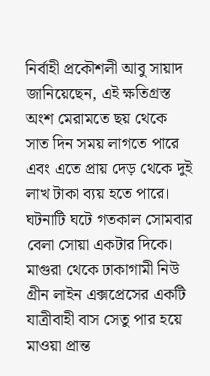নির্বাহী প্রকৌশলী আবু সায়াদ জানিয়েছেন, এই ক্ষতিগ্রস্ত অংশ মেরামতে ছয় থেকে সাত দিন সময় লাগতে পারে এবং এতে প্রায় দেড় থেকে দুই লাখ টাকা ব্যয় হতে পারে।
ঘটনাটি ঘটে গতকাল সোমবার বেলা সোয়া একটার দিকে। মাগুরা থেকে ঢাকাগামী নিউ গ্রীন লাইন এক্সপ্রেসের একটি যাত্রীবাহী বাস সেতু পার হয়ে মাওয়া প্রান্ত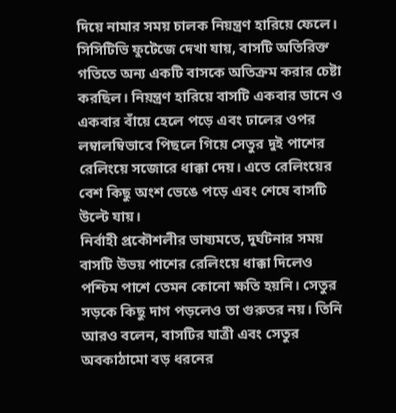দিয়ে নামার সময় চালক নিয়ন্ত্রণ হারিয়ে ফেলে। সিসিটিভি ফুটেজে দেখা যায়, বাসটি অতিরিক্ত গতিতে অন্য একটি বাসকে অতিক্রম করার চেষ্টা করছিল। নিয়ন্ত্রণ হারিয়ে বাসটি একবার ডানে ও একবার বাঁয়ে হেলে পড়ে এবং ঢালের ওপর লম্বালম্বিভাবে পিছলে গিয়ে সেতুর দুই পাশের রেলিংয়ে সজোরে ধাক্কা দেয়। এতে রেলিংয়ের বেশ কিছু অংশ ভেঙে পড়ে এবং শেষে বাসটি উল্টে যায়।
নির্বাহী প্রকৌশলীর ভাষ্যমতে, দুর্ঘটনার সময় বাসটি উভয় পাশের রেলিংয়ে ধাক্কা দিলেও পশ্চিম পাশে তেমন কোনো ক্ষতি হয়নি। সেতুর সড়কে কিছু দাগ পড়লেও তা গুরুতর নয়। তিনি আরও বলেন, বাসটির যাত্রী এবং সেতুর অবকাঠামো বড় ধরনের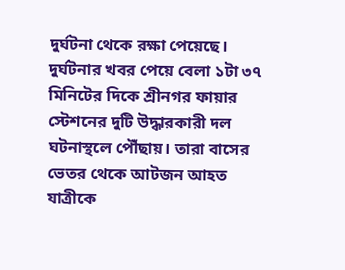দুর্ঘটনা থেকে রক্ষা পেয়েছে।
দুর্ঘটনার খবর পেয়ে বেলা ১টা ৩৭ মিনিটের দিকে শ্রীনগর ফায়ার স্টেশনের দুটি উদ্ধারকারী দল ঘটনাস্থলে পৌঁছায়। তারা বাসের ভেতর থেকে আটজন আহত যাত্রীকে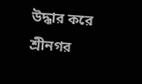উদ্ধার করে শ্রীনগর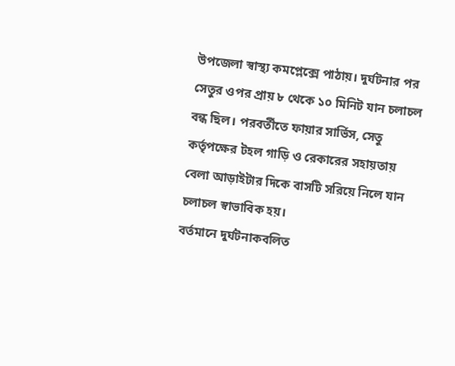উপজেলা স্বাস্থ্য কমপ্লেক্সে পাঠায়। দুর্ঘটনার পর সেতুর ওপর প্রায় ৮ থেকে ১০ মিনিট যান চলাচল বন্ধ ছিল। পরবর্তীতে ফায়ার সার্ভিস, সেতু কর্তৃপক্ষের টহল গাড়ি ও রেকারের সহায়তায় বেলা আড়াইটার দিকে বাসটি সরিয়ে নিলে যান চলাচল স্বাভাবিক হয়।
বর্তমানে দুর্ঘটনাকবলিত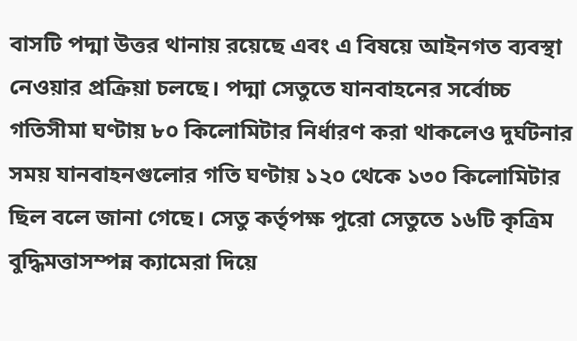বাসটি পদ্মা উত্তর থানায় রয়েছে এবং এ বিষয়ে আইনগত ব্যবস্থা নেওয়ার প্রক্রিয়া চলছে। পদ্মা সেতুতে যানবাহনের সর্বোচ্চ গতিসীমা ঘণ্টায় ৮০ কিলোমিটার নির্ধারণ করা থাকলেও দুর্ঘটনার সময় যানবাহনগুলোর গতি ঘণ্টায় ১২০ থেকে ১৩০ কিলোমিটার ছিল বলে জানা গেছে। সেতু কর্তৃপক্ষ পুরো সেতুতে ১৬টি কৃত্রিম বুদ্ধিমত্তাসম্পন্ন ক্যামেরা দিয়ে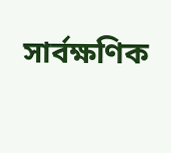সার্বক্ষণিক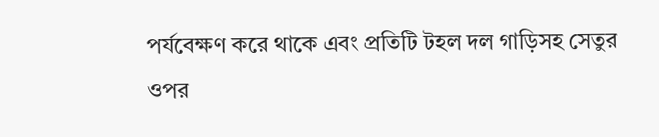পর্যবেক্ষণ করে থাকে এবং প্রতিটি টহল দল গাড়িসহ সেতুর ওপর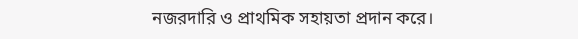নজরদারি ও প্রাথমিক সহায়তা প্রদান করে।